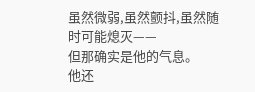虽然微弱,虽然颤抖,虽然随时可能熄灭——
但那确实是他的气息。
他还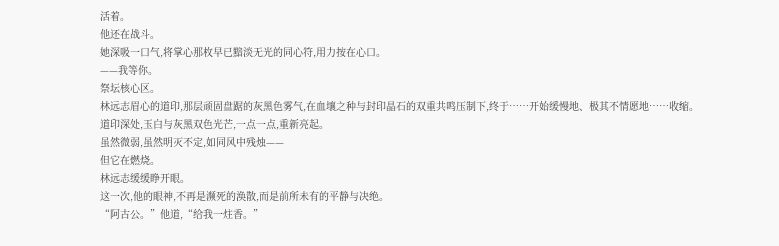活着。
他还在战斗。
她深吸一口气,将掌心那枚早已黯淡无光的同心符,用力按在心口。
——我等你。
祭坛核心区。
林远志眉心的道印,那层顽固盘踞的灰黑色雾气,在血壤之种与封印晶石的双重共鸣压制下,终于……开始缓慢地、极其不情愿地……收缩。
道印深处,玉白与灰黑双色光芒,一点一点,重新亮起。
虽然微弱,虽然明灭不定,如同风中残烛——
但它在燃烧。
林远志缓缓睁开眼。
这一次,他的眼神,不再是濒死的涣散,而是前所未有的平静与决绝。
“阿古公。”他道,“给我一炷香。”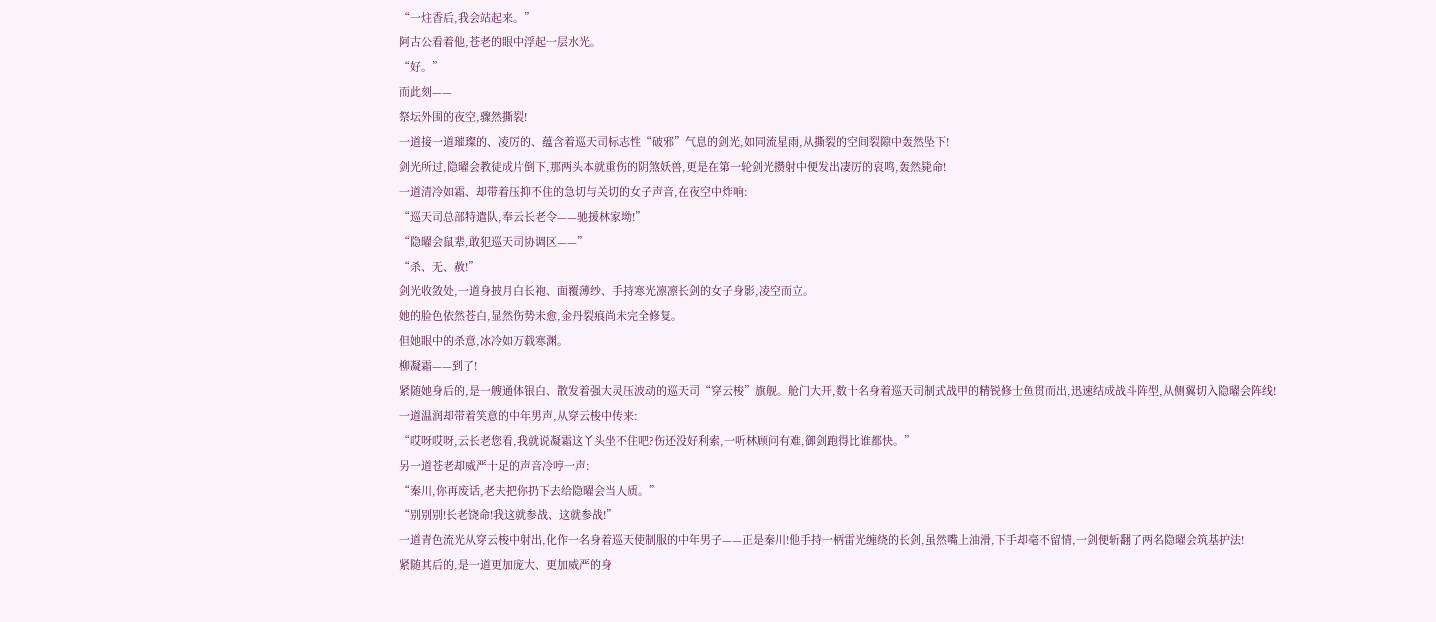“一炷香后,我会站起来。”
阿古公看着他,苍老的眼中浮起一层水光。
“好。”
而此刻——
祭坛外围的夜空,骤然撕裂!
一道接一道璀璨的、凌厉的、蕴含着巡天司标志性“破邪”气息的剑光,如同流星雨,从撕裂的空间裂隙中轰然坠下!
剑光所过,隐曜会教徒成片倒下,那两头本就重伤的阴煞妖兽,更是在第一轮剑光攒射中便发出凄厉的哀鸣,轰然毙命!
一道清冷如霜、却带着压抑不住的急切与关切的女子声音,在夜空中炸响:
“巡天司总部特遣队,奉云长老令——驰援林家坳!”
“隐曜会鼠辈,敢犯巡天司协调区——”
“杀、无、赦!”
剑光收敛处,一道身披月白长袍、面覆薄纱、手持寒光凛凛长剑的女子身影,凌空而立。
她的脸色依然苍白,显然伤势未愈,金丹裂痕尚未完全修复。
但她眼中的杀意,冰冷如万载寒渊。
柳凝霜——到了!
紧随她身后的,是一艘通体银白、散发着强大灵压波动的巡天司“穿云梭”旗舰。舱门大开,数十名身着巡天司制式战甲的精锐修士鱼贯而出,迅速结成战斗阵型,从侧翼切入隐曜会阵线!
一道温润却带着笑意的中年男声,从穿云梭中传来:
“哎呀哎呀,云长老您看,我就说凝霜这丫头坐不住吧?伤还没好利索,一听林顾问有难,御剑跑得比谁都快。”
另一道苍老却威严十足的声音冷哼一声:
“秦川,你再废话,老夫把你扔下去给隐曜会当人质。”
“别别别!长老饶命!我这就参战、这就参战!”
一道青色流光从穿云梭中射出,化作一名身着巡天使制服的中年男子——正是秦川!他手持一柄雷光缠绕的长剑,虽然嘴上油滑,下手却毫不留情,一剑便斩翻了两名隐曜会筑基护法!
紧随其后的,是一道更加庞大、更加威严的身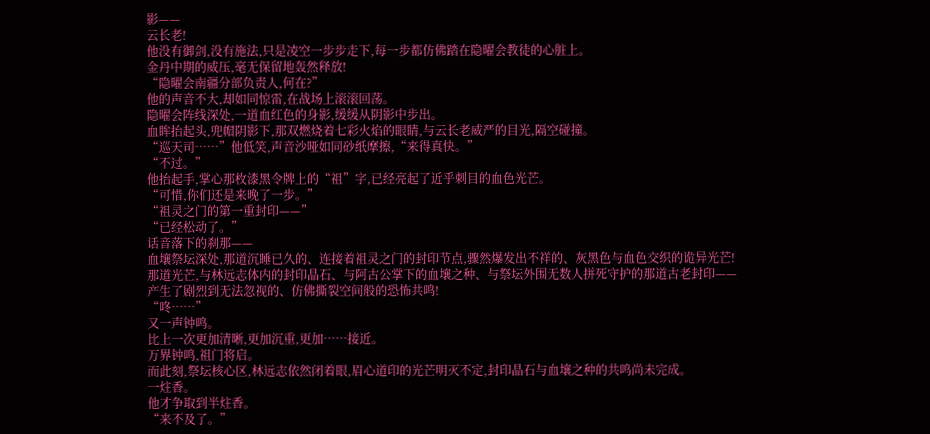影——
云长老!
他没有御剑,没有施法,只是凌空一步步走下,每一步都仿佛踏在隐曜会教徒的心脏上。
金丹中期的威压,毫无保留地轰然释放!
“隐曜会南疆分部负责人,何在?”
他的声音不大,却如同惊雷,在战场上滚滚回荡。
隐曜会阵线深处,一道血红色的身影,缓缓从阴影中步出。
血眸抬起头,兜帽阴影下,那双燃烧着七彩火焰的眼睛,与云长老威严的目光,隔空碰撞。
“巡天司……”他低笑,声音沙哑如同砂纸摩擦,“来得真快。”
“不过。”
他抬起手,掌心那枚漆黑令牌上的“祖”字,已经亮起了近乎刺目的血色光芒。
“可惜,你们还是来晚了一步。”
“祖灵之门的第一重封印——”
“已经松动了。”
话音落下的刹那——
血壤祭坛深处,那道沉睡已久的、连接着祖灵之门的封印节点,骤然爆发出不祥的、灰黑色与血色交织的诡异光芒!
那道光芒,与林远志体内的封印晶石、与阿古公掌下的血壤之种、与祭坛外围无数人拼死守护的那道古老封印——
产生了剧烈到无法忽视的、仿佛撕裂空间般的恐怖共鸣!
“咚……”
又一声钟鸣。
比上一次更加清晰,更加沉重,更加……接近。
万界钟鸣,祖门将启。
而此刻,祭坛核心区,林远志依然闭着眼,眉心道印的光芒明灭不定,封印晶石与血壤之种的共鸣尚未完成。
一炷香。
他才争取到半炷香。
“来不及了。”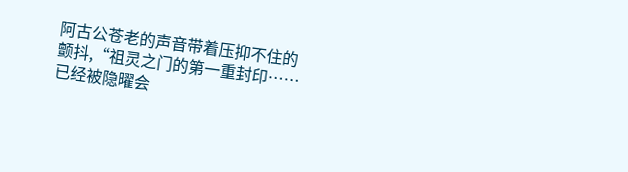阿古公苍老的声音带着压抑不住的颤抖,“祖灵之门的第一重封印……已经被隐曜会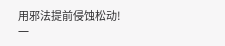用邪法提前侵蚀松动!一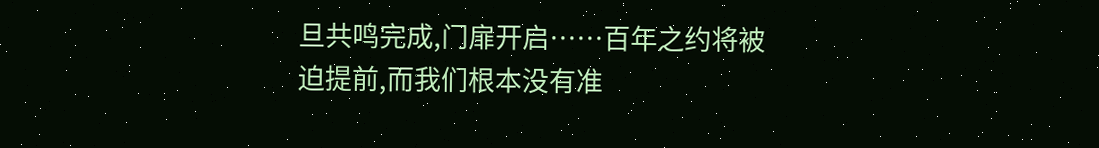旦共鸣完成,门扉开启……百年之约将被迫提前,而我们根本没有准